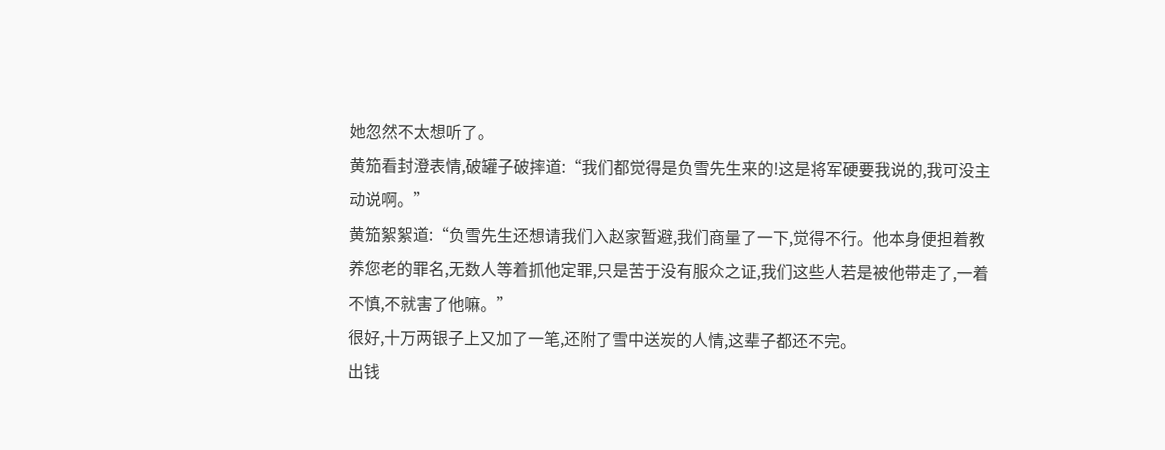她忽然不太想听了。
黄笳看封澄表情,破罐子破摔道:“我们都觉得是负雪先生来的!这是将军硬要我说的,我可没主动说啊。”
黄笳絮絮道:“负雪先生还想请我们入赵家暂避,我们商量了一下,觉得不行。他本身便担着教养您老的罪名,无数人等着抓他定罪,只是苦于没有服众之证,我们这些人若是被他带走了,一着不慎,不就害了他嘛。”
很好,十万两银子上又加了一笔,还附了雪中送炭的人情,这辈子都还不完。
出钱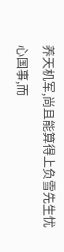养天机军,尚且能算得上负雪先生忧心国事,而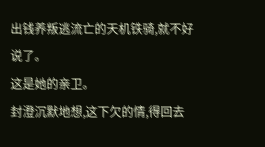出钱养叛逃流亡的天机铁骑,就不好说了。
这是她的亲卫。
封澄沉默地想,这下欠的情,得回去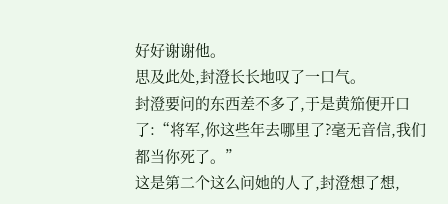好好谢谢他。
思及此处,封澄长长地叹了一口气。
封澄要问的东西差不多了,于是黄笳便开口了:“将军,你这些年去哪里了?毫无音信,我们都当你死了。”
这是第二个这么问她的人了,封澄想了想,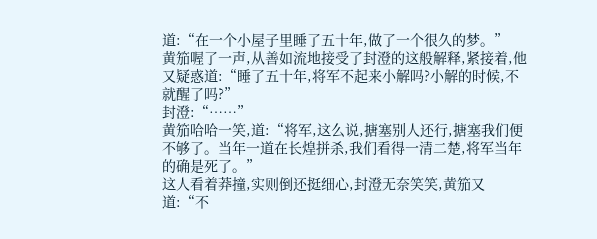道:“在一个小屋子里睡了五十年,做了一个很久的梦。”
黄笳喔了一声,从善如流地接受了封澄的这般解释,紧接着,他又疑惑道:“睡了五十年,将军不起来小解吗?小解的时候,不就醒了吗?”
封澄:“……”
黄笳哈哈一笑,道:“将军,这么说,搪塞别人还行,搪塞我们便不够了。当年一道在长煌拼杀,我们看得一清二楚,将军当年的确是死了。”
这人看着莽撞,实则倒还挺细心,封澄无奈笑笑,黄笳又道:“不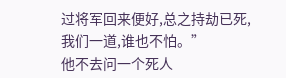过将军回来便好,总之持劫已死,我们一道,谁也不怕。”
他不去问一个死人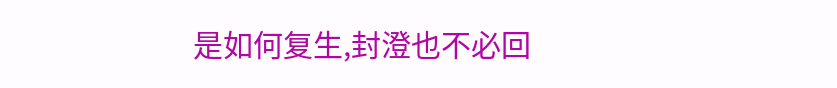是如何复生,封澄也不必回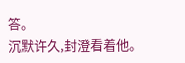答。
沉默许久,封澄看着他。